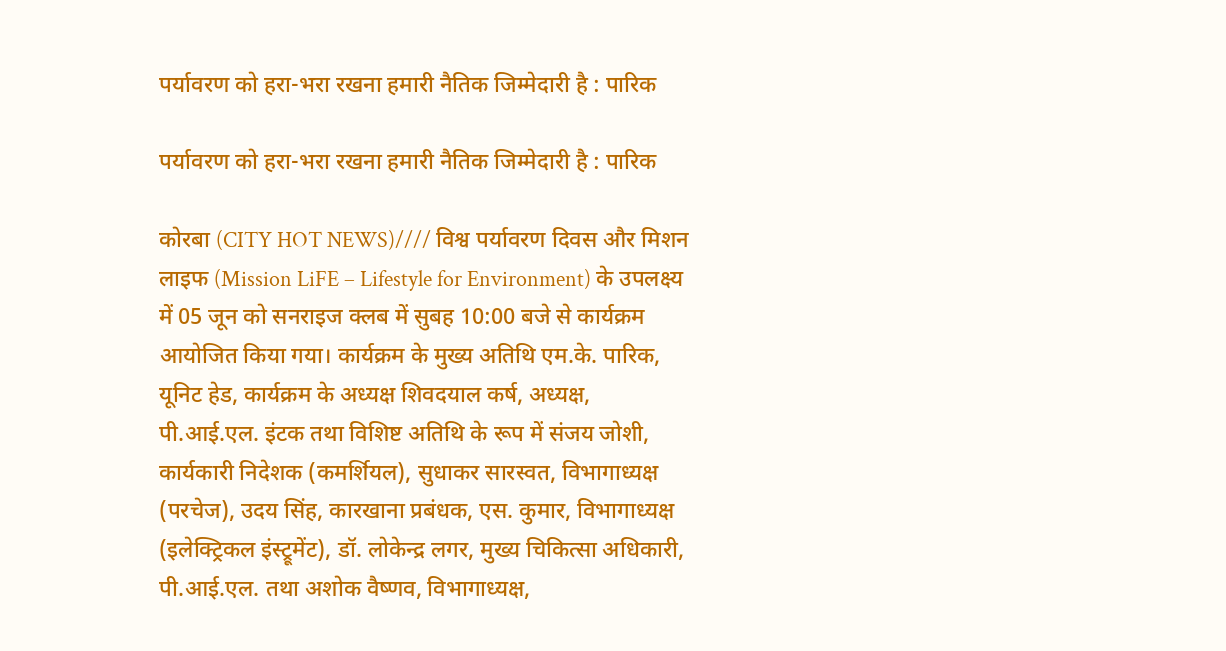पर्यावरण को हरा-भरा रखना हमारी नैतिक जिम्मेदारी है : पारिक

पर्यावरण को हरा-भरा रखना हमारी नैतिक जिम्मेदारी है : पारिक

कोरबा (CITY HOT NEWS)//// विश्व पर्यावरण दिवस और मिशन लाइफ (Mission LiFE – Lifestyle for Environment) के उपलक्ष्य में 05 जून को सनराइज क्लब में सुबह 10:00 बजे से कार्यक्रम आयोजित किया गया। कार्यक्रम के मुख्य अतिथि एम.के. पारिक, यूनिट हेड, कार्यक्रम के अध्यक्ष शिवदयाल कर्ष, अध्यक्ष, पी.आई.एल. इंटक तथा विशिष्ट अतिथि के रूप में संजय जोशी, कार्यकारी निदेशक (कमर्शियल), सुधाकर सारस्वत, विभागाध्यक्ष (परचेज), उदय सिंह, कारखाना प्रबंधक, एस. कुमार, विभागाध्यक्ष (इलेक्ट्रिकल इंस्ट्रूमेंट), डॉ. लोकेन्द्र लगर, मुख्य चिकित्सा अधिकारी, पी.आई.एल. तथा अशोक वैष्णव, विभागाध्यक्ष,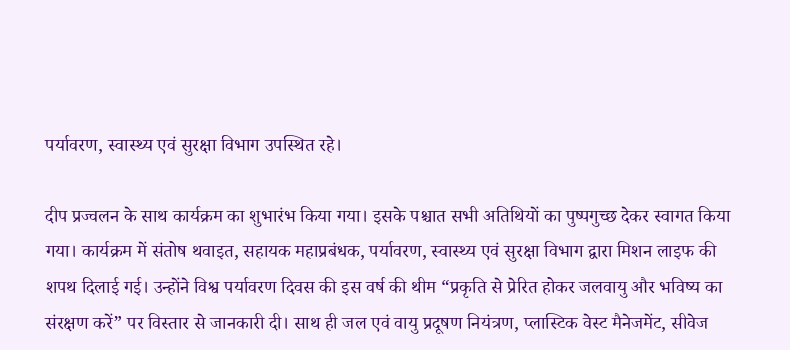पर्यावरण, स्वास्थ्य एवं सुरक्षा विभाग उपस्थित रहे।

दीप प्रज्वलन के साथ कार्यक्रम का शुभारंभ किया गया। इसके पश्चात सभी अतिथियों का पुष्पगुच्छ देकर स्वागत किया गया। कार्यक्रम में संतोष थवाइत, सहायक महाप्रबंधक, पर्यावरण, स्वास्थ्य एवं सुरक्षा विभाग द्वारा मिशन लाइफ की शपथ दिलाई गई। उन्होंने विश्व पर्यावरण दिवस की इस वर्ष की थीम “प्रकृति से प्रेरित होकर जलवायु और भविष्य का संरक्षण करें” पर विस्तार से जानकारी दी। साथ ही जल एवं वायु प्रदूषण नियंत्रण, प्लास्टिक वेस्ट मैनेजमेंट, सीवेज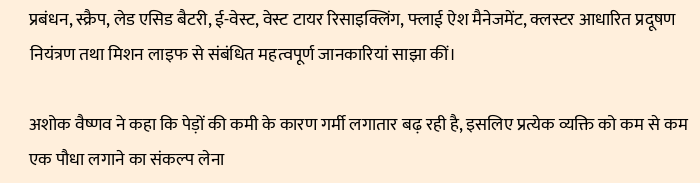प्रबंधन, स्क्रैप, लेड एसिड बैटरी, ई-वेस्ट, वेस्ट टायर रिसाइक्लिंग, फ्लाई ऐश मैनेजमेंट, क्लस्टर आधारित प्रदूषण नियंत्रण तथा मिशन लाइफ से संबंधित महत्वपूर्ण जानकारियां साझा कीं।

अशोक वैष्णव ने कहा कि पेड़ों की कमी के कारण गर्मी लगातार बढ़ रही है, इसलिए प्रत्येक व्यक्ति को कम से कम एक पौधा लगाने का संकल्प लेना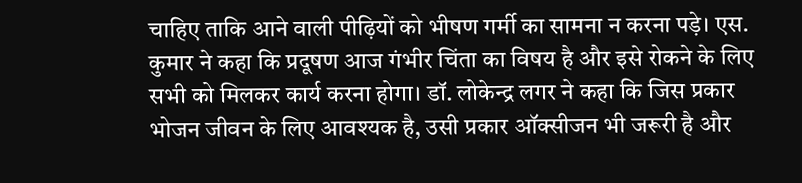चाहिए ताकि आने वाली पीढ़ियों को भीषण गर्मी का सामना न करना पड़े। एस. कुमार ने कहा कि प्रदूषण आज गंभीर चिंता का विषय है और इसे रोकने के लिए सभी को मिलकर कार्य करना होगा। डॉ. लोकेन्द्र लगर ने कहा कि जिस प्रकार भोजन जीवन के लिए आवश्यक है, उसी प्रकार ऑक्सीजन भी जरूरी है और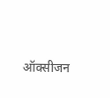ऑक्सीजन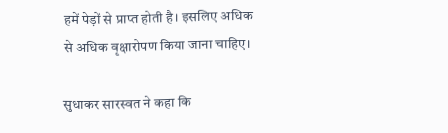हमें पेड़ों से प्राप्त होती है। इसलिए अधिक से अधिक वृक्षारोपण किया जाना चाहिए।

सुधाकर सारस्वत ने कहा कि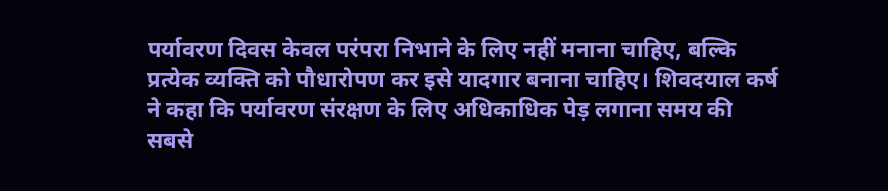पर्यावरण दिवस केवल परंपरा निभाने के लिए नहीं मनाना चाहिए, बल्कि प्रत्येक व्यक्ति को पौधारोपण कर इसे यादगार बनाना चाहिए। शिवदयाल कर्ष ने कहा कि पर्यावरण संरक्षण के लिए अधिकाधिक पेड़ लगाना समय की सबसे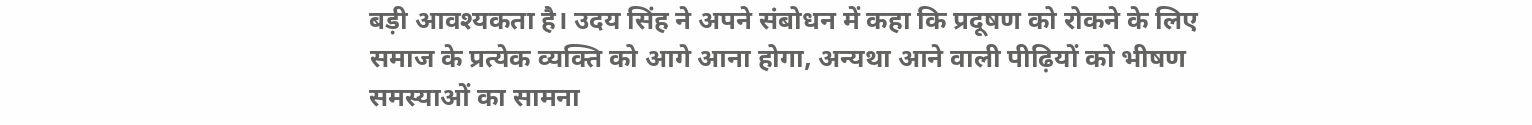बड़ी आवश्यकता है। उदय सिंह ने अपने संबोधन में कहा कि प्रदूषण को रोकने के लिए समाज के प्रत्येक व्यक्ति को आगे आना होगा, अन्यथा आने वाली पीढ़ियों को भीषण समस्याओं का सामना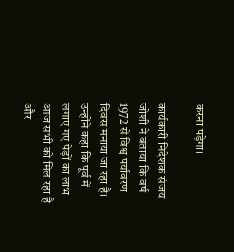करना पड़ेगा।

कार्यकारी निदेशक संजय जोशी ने बताया कि वर्ष 1972 से विश्व पर्यावरण दिवस मनाया जा रहा है। उन्होंने कहा कि पूर्व में लगाए गए पेड़ों का लाभ आज सभी को मिल रहा है और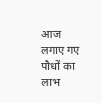आज लगाए गए पौधों का लाभ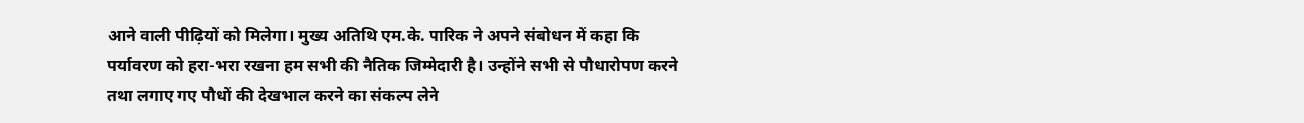आने वाली पीढ़ियों को मिलेगा। मुख्य अतिथि एम.के. पारिक ने अपने संबोधन में कहा कि पर्यावरण को हरा-भरा रखना हम सभी की नैतिक जिम्मेदारी है। उन्होंने सभी से पौधारोपण करने तथा लगाए गए पौधों की देखभाल करने का संकल्प लेने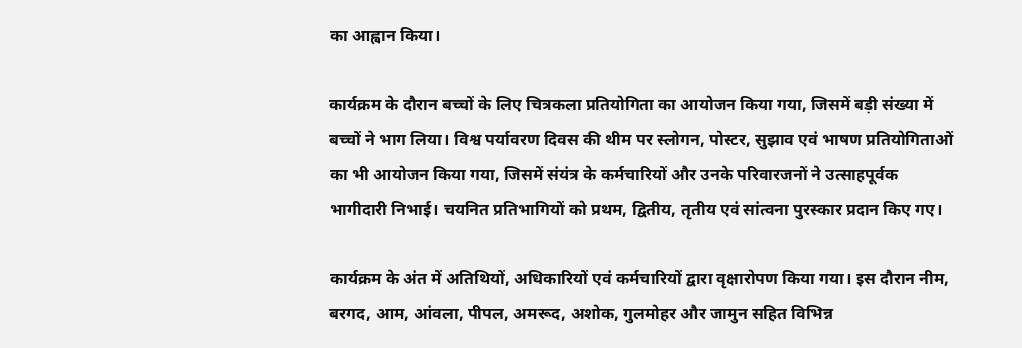का आह्वान किया।

कार्यक्रम के दौरान बच्चों के लिए चित्रकला प्रतियोगिता का आयोजन किया गया, जिसमें बड़ी संख्या में बच्चों ने भाग लिया। विश्व पर्यावरण दिवस की थीम पर स्लोगन, पोस्टर, सुझाव एवं भाषण प्रतियोगिताओं का भी आयोजन किया गया, जिसमें संयंत्र के कर्मचारियों और उनके परिवारजनों ने उत्साहपूर्वक भागीदारी निभाई। चयनित प्रतिभागियों को प्रथम, द्वितीय, तृतीय एवं सांत्वना पुरस्कार प्रदान किए गए।

कार्यक्रम के अंत में अतिथियों, अधिकारियों एवं कर्मचारियों द्वारा वृक्षारोपण किया गया। इस दौरान नीम, बरगद, आम, आंवला, पीपल, अमरूद, अशोक, गुलमोहर और जामुन सहित विभिन्न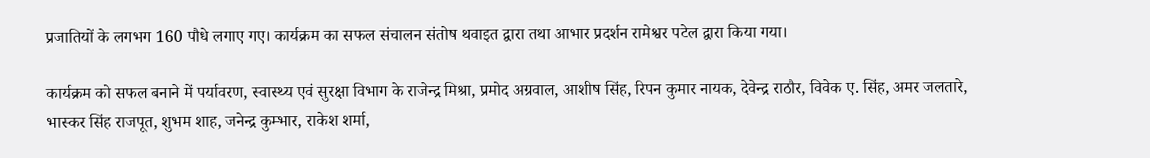प्रजातियों के लगभग 160 पौधे लगाए गए। कार्यक्रम का सफल संचालन संतोष थवाइत द्वारा तथा आभार प्रदर्शन रामेश्वर पटेल द्वारा किया गया।

कार्यक्रम को सफल बनाने में पर्यावरण, स्वास्थ्य एवं सुरक्षा विभाग के राजेन्द्र मिश्रा, प्रमोद अग्रवाल, आशीष सिंह, रिपन कुमार नायक, देवेन्द्र राठौर, विवेक ए. सिंह, अमर जलतारे, भास्कर सिंह राजपूत, शुभम शाह, जनेन्द्र कुम्भार, राकेश शर्मा,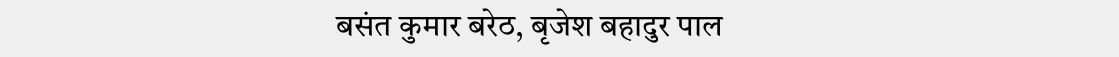बसंत कुमार बरेठ, बृजेश बहादुर पाल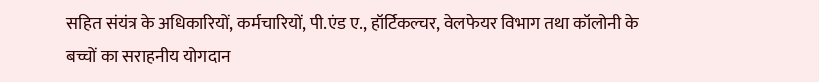सहित संयंत्र के अधिकारियों, कर्मचारियों, पी.एंड ए., हॉर्टिकल्चर, वेलफेयर विभाग तथा कॉलोनी के बच्चों का सराहनीय योगदान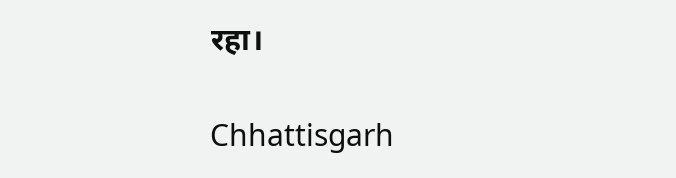रहा।

Chhattisgarh